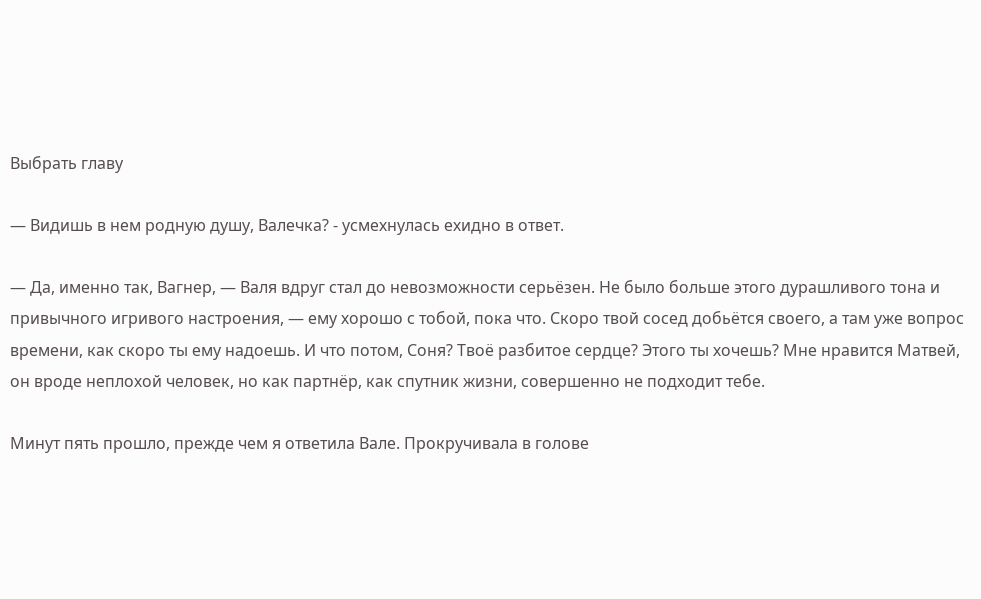Выбрать главу

— Видишь в нем родную душу, Валечка? - усмехнулась ехидно в ответ.

— Да, именно так, Вагнер, — Валя вдруг стал до невозможности серьёзен. Не было больше этого дурашливого тона и привычного игривого настроения, — ему хорошо с тобой, пока что. Скоро твой сосед добьётся своего, а там уже вопрос времени, как скоро ты ему надоешь. И что потом, Соня? Твоё разбитое сердце? Этого ты хочешь? Мне нравится Матвей, он вроде неплохой человек, но как партнёр, как спутник жизни, совершенно не подходит тебе.

Минут пять прошло, прежде чем я ответила Вале. Прокручивала в голове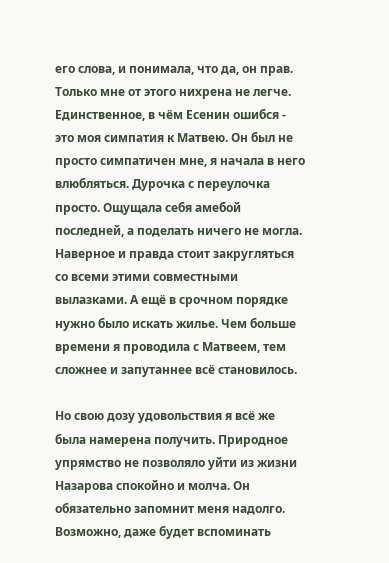его слова, и понимала, что да, он прав. Только мне от этого нихрена не легче. Единственное, в чём Есенин ошибся - это моя симпатия к Матвею. Он был не просто симпатичен мне, я начала в него влюбляться. Дурочка с переулочка просто. Ощущала себя амебой последней, а поделать ничего не могла. Наверное и правда стоит закругляться со всеми этими совместными вылазками. А ещё в срочном порядке нужно было искать жилье. Чем больше времени я проводила с Матвеем, тем сложнее и запутаннее всё становилось.

Но свою дозу удовольствия я всё же была намерена получить. Природное упрямство не позволяло уйти из жизни Назарова спокойно и молча. Он обязательно запомнит меня надолго. Возможно, даже будет вспоминать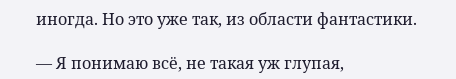иногда. Но это уже так, из области фантастики.

— Я понимаю всё, не такая уж глупая,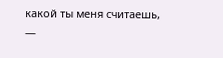какой ты меня считаешь, —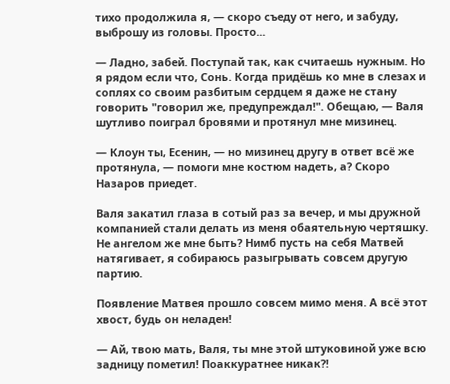тихо продолжила я, — скоро съеду от него, и забуду, выброшу из головы. Просто...

— Ладно, забей. Поступай так, как считаешь нужным. Но я рядом если что, Сонь. Когда придёшь ко мне в слезах и соплях со своим разбитым сердцем я даже не стану говорить "говорил же, предупреждал!". Обещаю, — Валя шутливо поиграл бровями и протянул мне мизинец.

— Клоун ты, Есенин, — но мизинец другу в ответ всё же протянула, — помоги мне костюм надеть, а? Скоро Назаров приедет.

Валя закатил глаза в сотый раз за вечер, и мы дружной компанией стали делать из меня обаятельную чертяшку. Не ангелом же мне быть? Нимб пусть на себя Матвей натягивает, я собираюсь разыгрывать совсем другую партию.

Появление Матвея прошло совсем мимо меня. А всё этот хвост, будь он неладен!

— Ай, твою мать, Валя, ты мне этой штуковиной уже всю задницу пометил! Поаккуратнее никак?!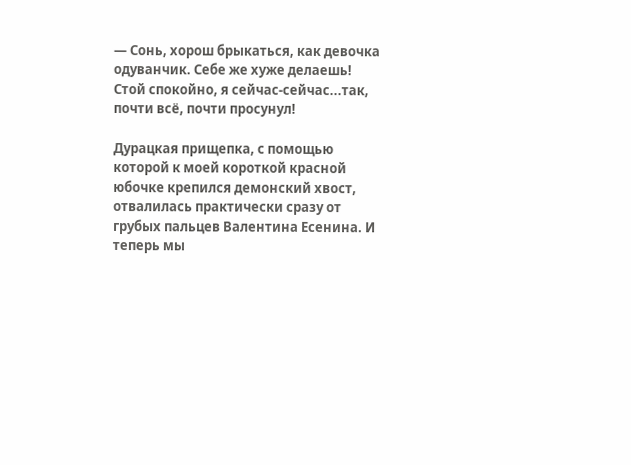— Сонь, хорош брыкаться, как девочка одуванчик. Себе же хуже делаешь! Стой спокойно, я сейчас-сейчас...так, почти всё, почти просунул!

Дурацкая прищепка, с помощью которой к моей короткой красной юбочке крепился демонский хвост, отвалилась практически сразу от грубых пальцев Валентина Есенина. И теперь мы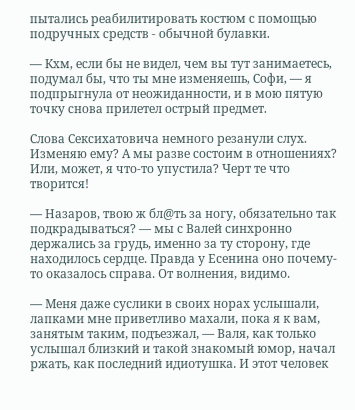пытались реабилитировать костюм с помощью подручных средств - обычной булавки.

— Кхм, если бы не видел, чем вы тут занимаетесь, подумал бы, что ты мне изменяешь, Софи, — я подпрыгнула от неожиданности, и в мою пятую точку снова прилетел острый предмет.

Слова Сексихатовича немного резанули слух. Изменяю ему? А мы разве состоим в отношениях? Или, может, я что-то упустила? Черт те что творится!

— Назаров, твою ж бл@ть за ногу, обязательно так подкрадываться? — мы с Валей синхронно держались за грудь, именно за ту сторону, где находилось сердце. Правда у Есенина оно почему-то оказалось справа. От волнения, видимо.

— Меня даже суслики в своих норах услышали, лапками мне приветливо махали, пока я к вам, занятым таким, подъезжал, — Валя, как только услышал близкий и такой знакомый юмор, начал ржать, как последний идиотушка. И этот человек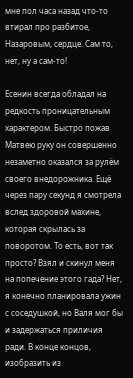мне пол часа назад что-то втирал про разбитое, Назаровым, сердце. Сам то, нет, ну а сам-то!

Есенин всегда обладал на редкость проницательным характером. Быстро пожав Матвею руку он совершенно незаметно оказался за рулём своего внедорожника. Ещё через пару секунд я смотрела вслед здоровой махине, которая скрылась за поворотом. То есть, вот так просто? Взял и скинул меня на попечение этого гада? Нет, я конечно планировала ужин с соседушкой, но Валя мог бы и задержаться приличия ради. В конце концов, изобразить из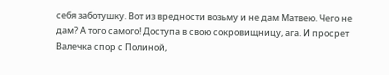себя заботушку. Вот из вредности возьму и не дам Матвею. Чего не дам? А того самого! Доступа в свою сокровищницу, ага. И просрет Валечка спор с Полиной,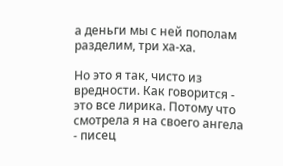а деньги мы с ней пополам разделим, три ха-ха.

Но это я так, чисто из вредности. Как говорится - это все лирика. Потому что смотрела я на своего ангела - писец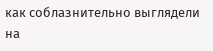как соблазнительно выглядели на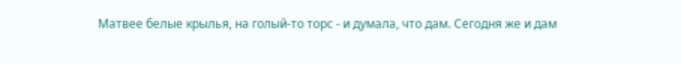Матвее белые крылья, на голый-то торс - и думала, что дам. Сегодня же и дам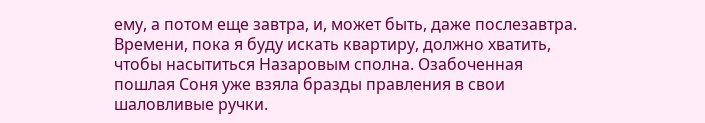ему, а потом еще завтра, и, может быть, даже послезавтра. Времени, пока я буду искать квартиру, должно хватить, чтобы насытиться Назаровым сполна. Озабоченная пошлая Соня уже взяла бразды правления в свои шаловливые ручки.